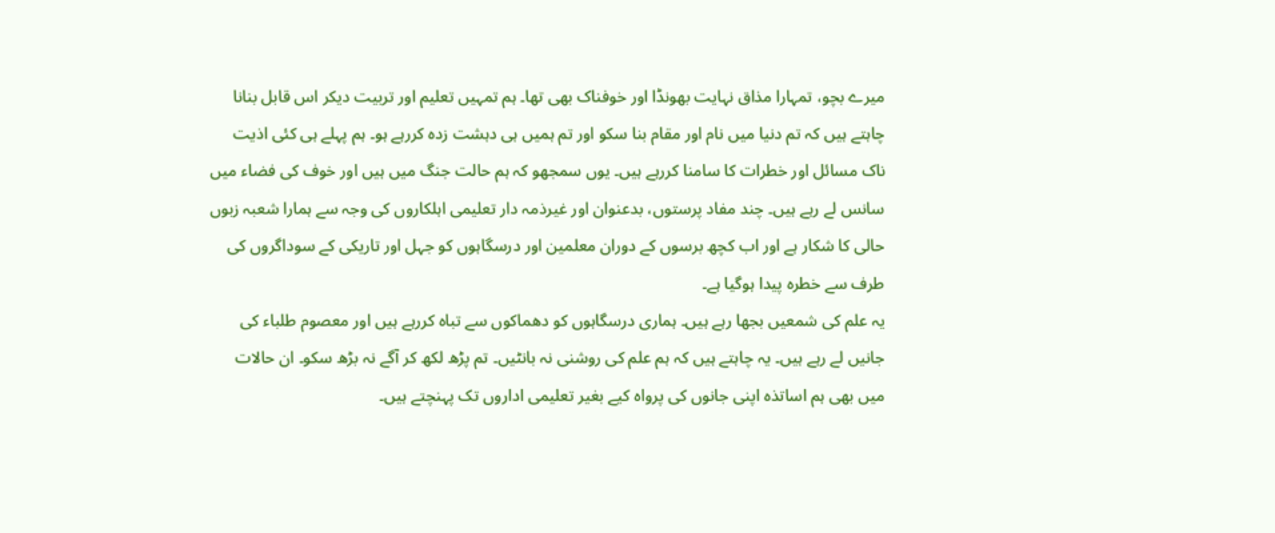میرے بچو، تمہارا مذاق نہایت بھونڈا اور خوفناک بھی تھا۔ ہم تمہیں تعلیم اور تربیت دیکر اس قابل بنانا چاہتے ہیں کہ تم دنیا میں نام اور مقام بنا سکو اور تم ہمیں ہی دہشت زدہ کررہے ہو۔ ہم پہلے ہی کئی اذیت ناک مسائل اور خطرات کا سامنا کررہے ہیں۔ یوں سمجھو کہ ہم حالت جنگ میں ہیں اور خوف کی فضاء میں سانس لے رہے ہیں۔ چند مفاد پرستوں، بدعنوان اور غیرذمہ دار تعلیمی اہلکاروں کی وجہ سے ہمارا شعبہ زبوں حالی کا شکار ہے اور اب کچھ برسوں کے دوران معلمین اور درسگاہوں کو جہل اور تاریکی کے سوداگروں کی طرف سے خطرہ پیدا ہوگیا ہے۔
یہ علم کی شمعیں بجھا رہے ہیں۔ ہماری درسگاہوں کو دھماکوں سے تباہ کررہے ہیں اور معصوم طلباء کی جانیں لے رہے ہیں۔ یہ چاہتے ہیں کہ ہم علم کی روشنی نہ بانٹیں۔ تم پڑھ لکھ کر آگے نہ بڑھ سکو۔ ان حالات میں بھی ہم اساتذہ اپنی جانوں کی پرواہ کیے بغیر تعلیمی اداروں تک پہنچتے ہیں۔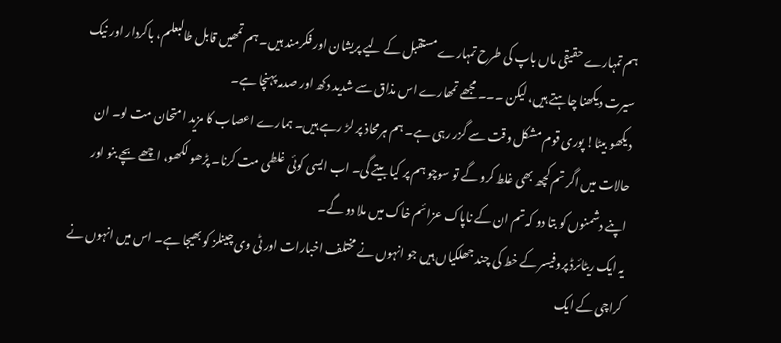ہم تمہارے حقیقی ماں باپ کی طرح تمہارے مستقبل کے لیے پریشان اور فکرمند ہیں۔ ہم تمھیں قابل طالبعلم، باکردار اور نیک سیرت دیکھنا چاہتے ہیں، لیکن ۔۔۔ مجھے تمھارے اس مذاق سے شدید دکھ اور صدمہ پہنچا ہے۔
دیکھو بیٹا! پوری قوم مشکل وقت سے گزر رہی ہے۔ ہم ہرمحاذ پر لڑ رہے ہیں۔ ہمارے اعصاب کا مزید امتحان مت لو۔ ان حالات میں اگر تم کچھ بھی غلط کرو گے تو سوچو ہم پر کیا بیتے گی۔ اب ایسی کوئی غلطی مت کرنا۔ پڑھو لکھو، اچھے بچے بنو اور اپنے دشمنوں کو بتا دو کہ تم ان کے ناپاک عزائم خاک میں ملا دو گے۔
یہ ایک ریٹائرڈ پروفیسر کے خط کی چند جھلکیاں ہیں جو انہوں نے مختلف اخبارات اور ٹی وی چینلز کو بھیجا ہے۔ اس میں انہوں نے کراچی کے ایک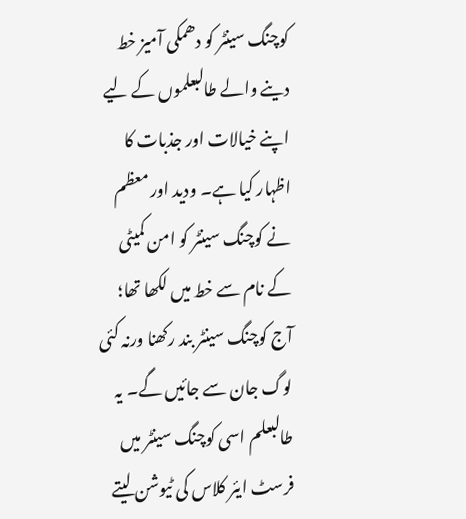کوچنگ سینٹر کو دھمکی آمیز خط دینے والے طالبعلموں کے لیے اپنے خیالات اور جذبات کا اظہار کیا ہے۔ ودید اور معظم نے کوچنگ سینٹر کو امن کمیٹی کے نام سے خط میں لکھا تھا؛ آج کوچنگ سینٹر بند رکھنا ورنہ کئی لوگ جان سے جائیں گے۔ یہ طالبعلم اسی کوچنگ سینٹر میں فرسٹ ایئر کلاس کی ٹیوشن لیتے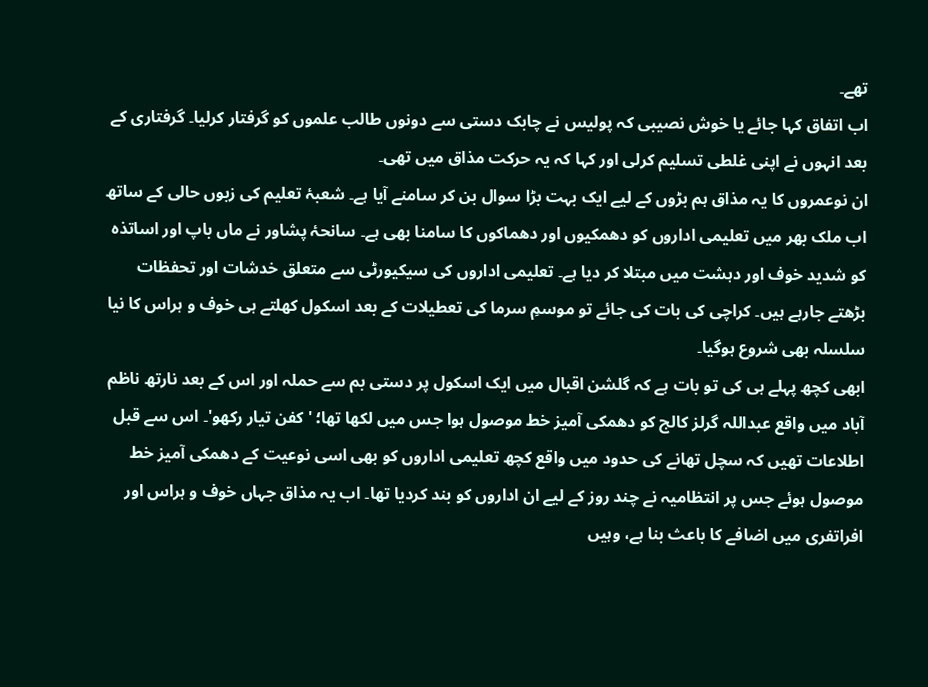تھے۔
اب اتفاق کہا جائے یا خوش نصیبی کہ پولیس نے چابک دستی سے دونوں طالب علموں کو گرفتار کرلیا۔ گرفتاری کے بعد انہوں نے اپنی غلطی تسلیم کرلی اور کہا کہ یہ حرکت مذاق میں تھی۔
ان نوعمروں کا یہ مذاق ہم بڑوں کے لیے ایک بہت بڑا سوال بن کر سامنے آیا ہے۔ شعبۂ تعلیم کی زبوں حالی کے ساتھ اب ملک بھر میں تعلیمی اداروں کو دھمکیوں اور دھماکوں کا سامنا بھی ہے۔ سانحۂ پشاور نے ماں باپ اور اساتذہ کو شدید خوف اور دہشت میں مبتلا کر دیا ہے۔ تعلیمی اداروں کی سیکیورٹی سے متعلق خدشات اور تحفظات بڑھتے جارہے ہیں۔ کراچی کی بات کی جائے تو موسمِ سرما کی تعطیلات کے بعد اسکول کھلتے ہی خوف و ہراس کا نیا سلسلہ بھی شروع ہوگیا۔
ابھی کچھ پہلے ہی کی تو بات ہے کہ گلشن اقبال میں ایک اسکول پر دستی بم سے حملہ اور اس کے بعد نارتھ ناظم آباد میں واقع عبداللہ گرلز کالج کو دھمکی آمیز خط موصول ہوا جس میں لکھا تھا؛ 'کفن تیار رکھو'۔ اس سے قبل اطلاعات تھیں کہ سچل تھانے کی حدود میں واقع کچھ تعلیمی اداروں کو بھی اسی نوعیت کے دھمکی آمیز خط موصول ہوئے جس پر انتظامیہ نے چند روز کے لیے ان اداروں کو بند کردیا تھا۔ اب یہ مذاق جہاں خوف و ہراس اور افراتفری میں اضافے کا باعث بنا ہے، وہیں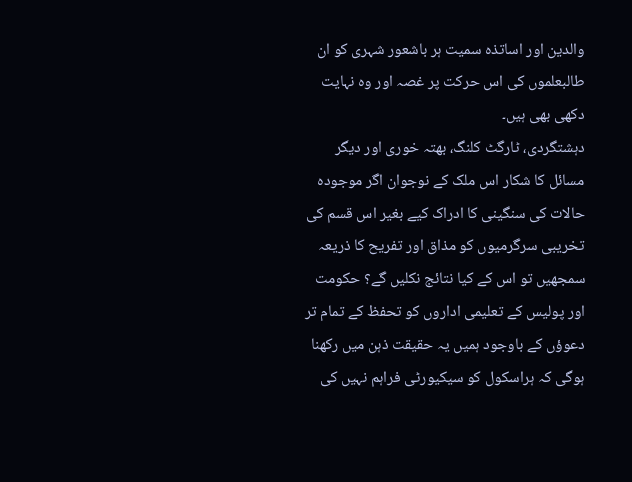والدین اور اساتذہ سمیت ہر باشعور شہری کو ان طالبعلموں کی اس حرکت پر غصہ اور وہ نہایت دکھی بھی ہیں۔
دہشتگردی، ٹارگٹ کلنگ، بھتہ خوری اور دیگر مسائل کا شکار اس ملک کے نوجوان اگر موجودہ حالات کی سنگینی کا ادراک کیے بغیر اس قسم کی تخریبی سرگرمیوں کو مذاق اور تفریح کا ذریعہ سمجھیں تو اس کے کیا نتائج نکلیں گے؟ حکومت اور پولیس کے تعلیمی اداروں کو تحفظ کے تمام تر دعوؤں کے باوجود ہمیں یہ حقیقت ذہن میں رکھنا ہوگی کہ ہراسکول کو سیکیورٹی فراہم نہیں کی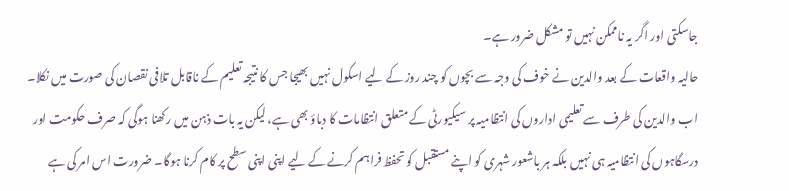جاسکتی اور اگر یہ ناممکن نہیں تو مشکل ضرور ہے۔
حالیہ واقعات کے بعد والدین نے خوف کی وجہ سے بچوں کو چند روز کے لیے اسکول نہیں بھیجا جس کا نتیجہ تعلیم کے ناقابل تلافی نقصان کی صورت میں نکلا۔ اب والدین کی طرف سے تعلیمی اداروں کی انتظامیہ پر سیکیورٹی کے متعلق انتظامات کا دباؤ بھی ہے، لیکن یہ بات ذہن میں رکھنا ہوگی کہ صرف حکومت اور درسگاہوں کی انتظامیہ ہی نہیں بلکہ ہر باشعور شہری کو اپنے مستقبل کو تحفظ فراہم کرنے کے لیے اپنی اپنی سطح پر کام کرنا ہوگا۔ ضرورت اس امر کی ہے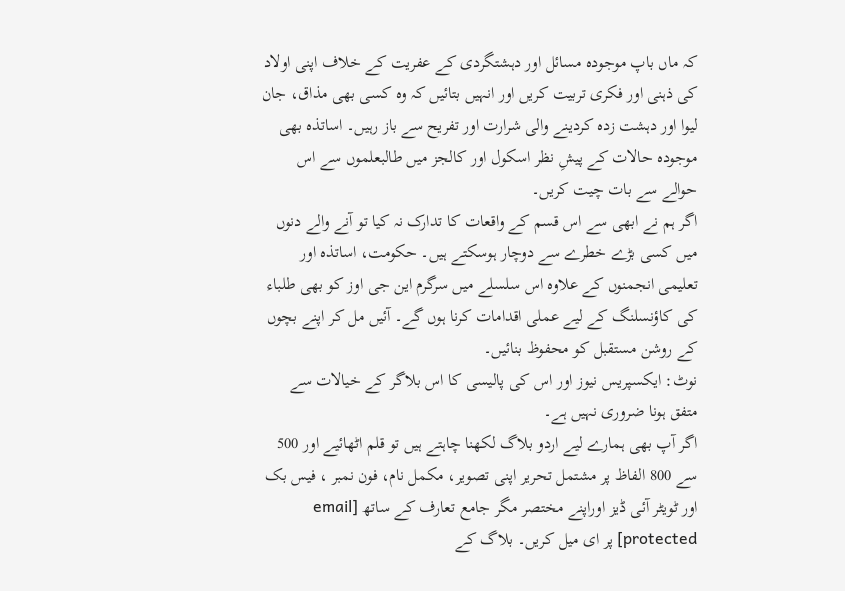کہ ماں باپ موجودہ مسائل اور دہشتگردی کے عفریت کے خلاف اپنی اولاد کی ذہنی اور فکری تربیت کریں اور انہیں بتائیں کہ وہ کسی بھی مذاق، جان لیوا اور دہشت زدہ کردینے والی شرارت اور تفریح سے باز رہیں۔ اساتذہ بھی موجودہ حالات کے پیشِ نظر اسکول اور کالجز میں طالبعلموں سے اس حوالے سے بات چیت کریں۔
اگر ہم نے ابھی سے اس قسم کے واقعات کا تدارک نہ کیا تو آنے والے دنوں میں کسی بڑے خطرے سے دوچار ہوسکتے ہیں۔ حکومت، اساتذہ اور تعلیمی انجمنوں کے علاوہ اس سلسلے میں سرگرم این جی اوز کو بھی طلباء کی کاؤنسلنگ کے لیے عملی اقدامات کرنا ہوں گے۔ آئیں مل کر اپنے بچوں کے روشن مستقبل کو محفوظ بنائیں۔
نوٹ: ایکسپریس نیوز اور اس کی پالیسی کا اس بلاگر کے خیالات سے متفق ہونا ضروری نہیں ہے۔
اگر آپ بھی ہمارے لیے اردو بلاگ لکھنا چاہتے ہیں تو قلم اٹھائیے اور 500 سے 800 الفاظ پر مشتمل تحریر اپنی تصویر، مکمل نام، فون نمبر ، فیس بک اور ٹویٹر آئی ڈیز اوراپنے مختصر مگر جامع تعارف کے ساتھ [email protected] پر ای میل کریں۔ بلاگ کے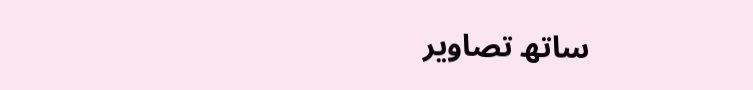ساتھ تصاویر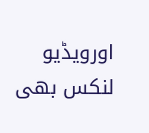اورویڈیو لنکس بھی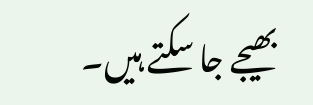بھیجے جا سکتے ہیں۔